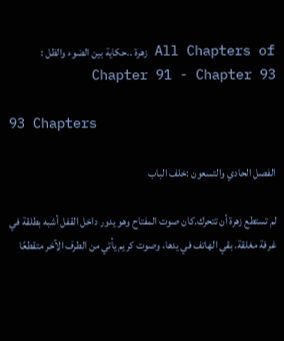All Chapters of زهرة ..حكاية بين الضوء والظل : Chapter 91 - Chapter 93

93 Chapters

الفصل الحادي والتسعون :خلف الباب

لم تستطع زهرة أن تتحرك.كان صوت المفتاح وهو يدور داخل القفل أشبه بطلقة في غرفة مغلقة. بقي الهاتف في يدها، وصوت كريم يأتي من الطرف الآخر متقطعًا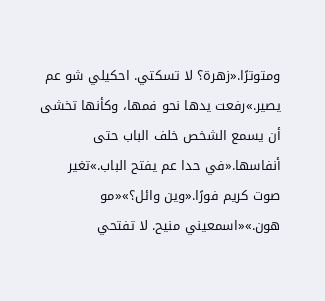ومتوترًا.«زهرة؟ لا تسكتي. احكيلي شو عم يصير.»رفعت يدها نحو فمها، وكأنها تخشى أن يسمع الشخص خلف الباب حتى أنفاسها.«في حدا عم يفتح الباب.»تغير صوت كريم فورًا.«وين وائل؟»«مو هون.»«اسمعيني منيح. لا تفتحي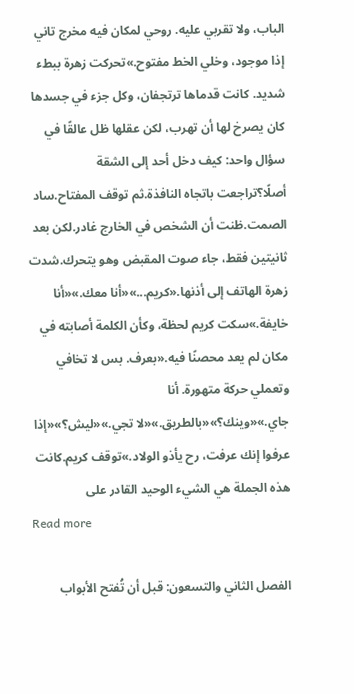الباب، ولا تقربي عليه. روحي لمكان فيه مخرج تاني إذا موجود، وخلي الخط مفتوح.»تحركت زهرة ببطء شديد. كانت قدماها ترتجفان، وكل جزء في جسدها كان يصرخ لها أن تهرب، لكن عقلها ظل عالقًا في سؤال واحد: كيف دخل أحد إلى الشقة أصلًا؟تراجعت باتجاه النافذة.ثم توقف المفتاح.ساد الصمت.ظنت أن الشخص في الخارج غادر.لكن بعد ثانيتين فقط، جاء صوت المقبض وهو يتحرك.شدت زهرة الهاتف إلى أذنها.«كريم...»«أنا معك.»«أنا خايفة.»سكت كريم لحظة، وكأن الكلمة أصابته في مكان لم يعد محصنًا فيه.«بعرف. بس لا تخافي وتعملي حركة متهورة. أنا جاي.»«وينك؟»«بالطريق.»«لا تجي.»«ليش؟»«إذا عرفوا إنك عرفت، رح يأذو الولاد.»توقف كريم.كانت هذه الجملة هي الشيء الوحيد القادر على
Read more

الفصل الثاني والتسعون: قبل أن تُفتح الأبواب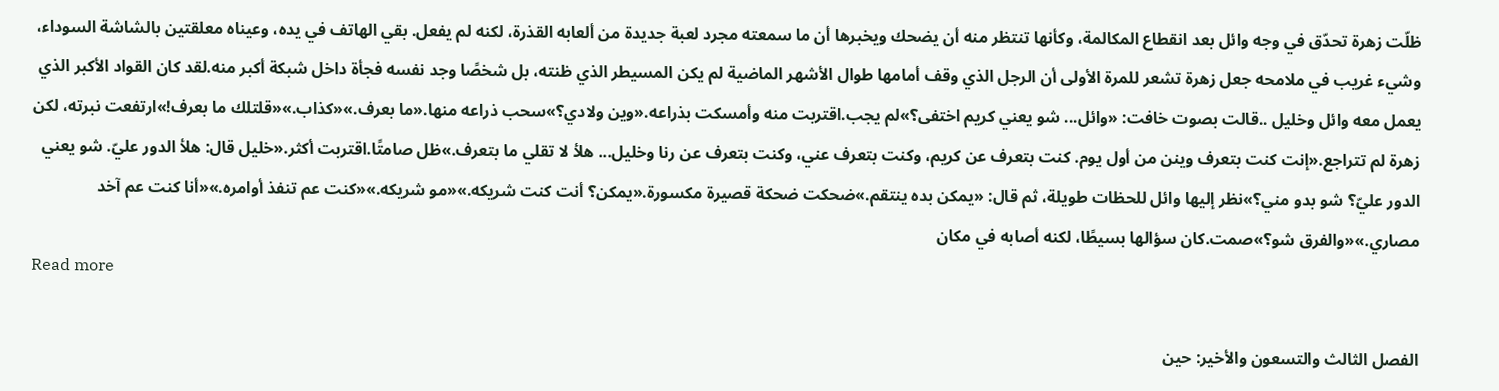ظلّت زهرة تحدّق في وجه وائل بعد انقطاع المكالمة، وكأنها تنتظر منه أن يضحك ويخبرها أن ما سمعته مجرد لعبة جديدة من ألعابه القذرة، لكنه لم يفعل. بقي الهاتف في يده، وعيناه معلقتين بالشاشة السوداء، وشيء غريب في ملامحه جعل زهرة تشعر للمرة الأولى أن الرجل الذي وقف أمامها طوال الأشهر الماضية لم يكن المسيطر الذي ظنته، بل شخصًا وجد نفسه فجأة داخل شبكة أكبر منه.لقد كان القواد الأكبر الذي يعمل معه وائل وخليل ..قالت بصوت خافت: «وائل... شو يعني كريم اختفى؟»لم يجب.اقتربت منه وأمسكت بذراعه.«وين ولادي؟»سحب ذراعه منها.«ما بعرف.»«كذاب.»«قلتلك ما بعرف!»ارتفعت نبرته، لكن زهرة لم تتراجع.«إنت كنت بتعرف وينن من أول يوم. كنت بتعرف عن كريم، وكنت بتعرف عني، وكنت بتعرف عن رنا وخليل... هلأ لا تقلي ما بتعرف.»ظل صامتًا.اقتربت أكثر.«خليل قال: هلأ الدور عليّ. شو يعني الدور عليّ؟ شو بدو مني؟»نظر إليها وائل للحظات طويلة، ثم قال: «يمكن بده ينتقم.»ضحكت ضحكة قصيرة مكسورة.«يمكن؟ أنت كنت شريكه.»«مو شريكه.»«كنت عم تنفذ أوامره.»«أنا كنت عم آخد مصاري.»«والفرق شو؟»صمت.كان سؤالها بسيطًا، لكنه أصابه في مكان
Read more

الفصل الثالث والتسعون والأخير: حين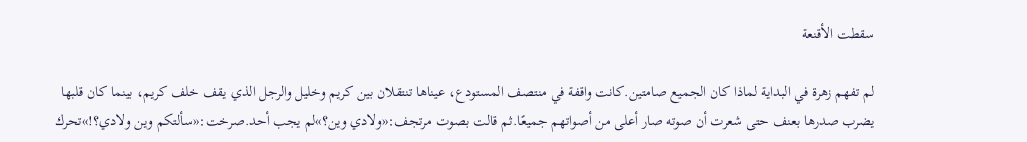سقطت الأقنعة

لم تفهم زهرة في البداية لماذا كان الجميع صامتين.كانت واقفة في منتصف المستودع، عيناها تنتقلان بين كريم وخليل والرجل الذي يقف خلف كريم، بينما كان قلبها يضرب صدرها بعنف حتى شعرت أن صوته صار أعلى من أصواتهم جميعًا.ثم قالت بصوت مرتجف:«ولادي وين؟»لم يجب أحد.صرخت:«سألتكم وين ولادي؟!»تحرك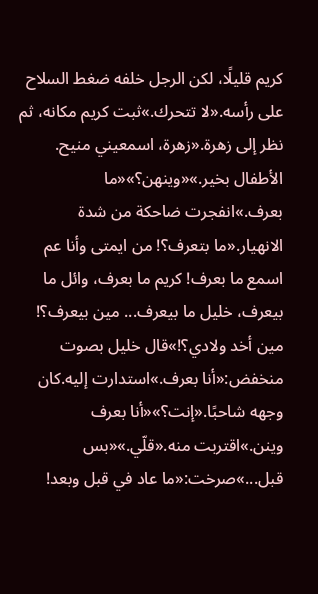كريم قليلًا، لكن الرجل خلفه ضغط السلاح على رأسه.«لا تتحرك.»ثبت كريم مكانه، ثم نظر إلى زهرة.«زهرة، اسمعيني منيح. الأطفال بخير.»«وينهن؟»«ما بعرف.»انفجرت ضاحكة من شدة الانهيار.«ما بتعرف؟! من ايمتى وأنا عم اسمع ما بعرف! كريم ما بعرف، وائل ما بيعرف، خليل ما بيعرف... مين بيعرف؟! مين أخد ولادي؟!»قال خليل بصوت منخفض:«أنا بعرف.»استدارت إليه.كان وجهه شاحبًا.«إنت؟»«أنا بعرف وينن.»اقتربت منه.«قلّي.»«بس قبل...»صرخت:«ما عاد في قبل وبعد!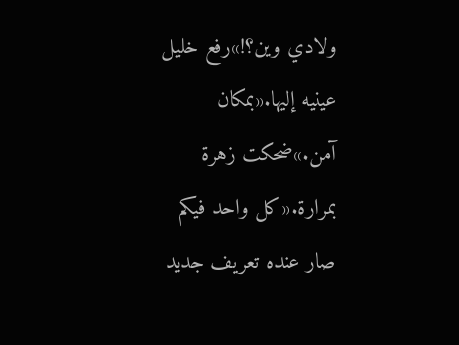ولادي وين؟!»رفع خليل عينيه إليها.«بمكان آمن.»ضحكت زهرة بمرارة.«كل واحد فيكم صار عنده تعريف جديد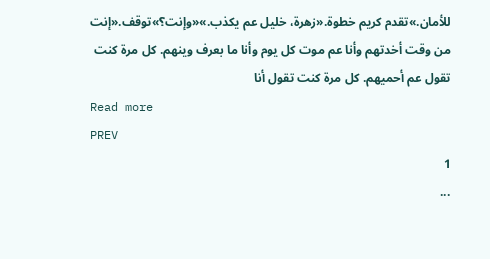للأمان.»تقدم كريم خطوة.«زهرة، خليل عم يكذب.»«وإنت؟»توقف.«إنت من وقت أخدتهم وأنا عم موت كل يوم وأنا ما بعرف وينهم. كل مرة كنت تقول عم أحميهم. كل مرة كنت تقول أنا
Read more
PREV
1
...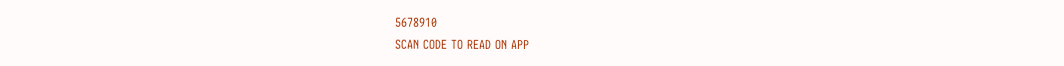5678910
SCAN CODE TO READ ON APP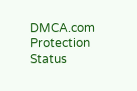DMCA.com Protection Status